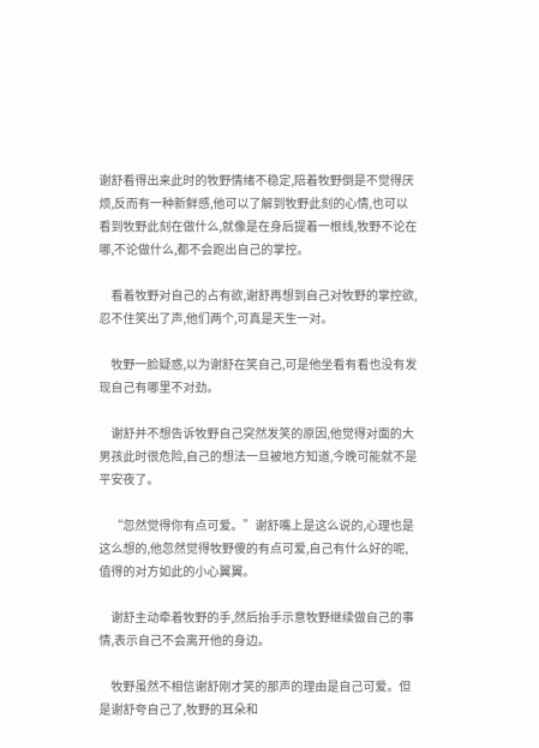谢舒看得出来此时的牧野情绪不稳定,陪着牧野倒是不觉得厌烦,反而有一种新鲜感,他可以了解到牧野此刻的心情,也可以看到牧野此刻在做什么,就像是在身后提着一根线,牧野不论在哪,不论做什么,都不会跑出自己的掌控。

    看着牧野对自己的占有欲,谢舒再想到自己对牧野的掌控欲,忍不住笑出了声,他们两个,可真是天生一对。

    牧野一脸疑惑,以为谢舒在笑自己,可是他坐看有看也没有发现自己有哪里不对劲。

    谢舒并不想告诉牧野自己突然发笑的原因,他觉得对面的大男孩此时很危险,自己的想法一旦被地方知道,今晚可能就不是平安夜了。

    “忽然觉得你有点可爱。”谢舒嘴上是这么说的,心理也是这么想的,他忽然觉得牧野傻的有点可爱,自己有什么好的呢,值得的对方如此的小心翼翼。

    谢舒主动牵着牧野的手,然后抬手示意牧野继续做自己的事情,表示自己不会离开他的身边。

    牧野虽然不相信谢舒刚才笑的那声的理由是自己可爱。但是谢舒夸自己了,牧野的耳朵和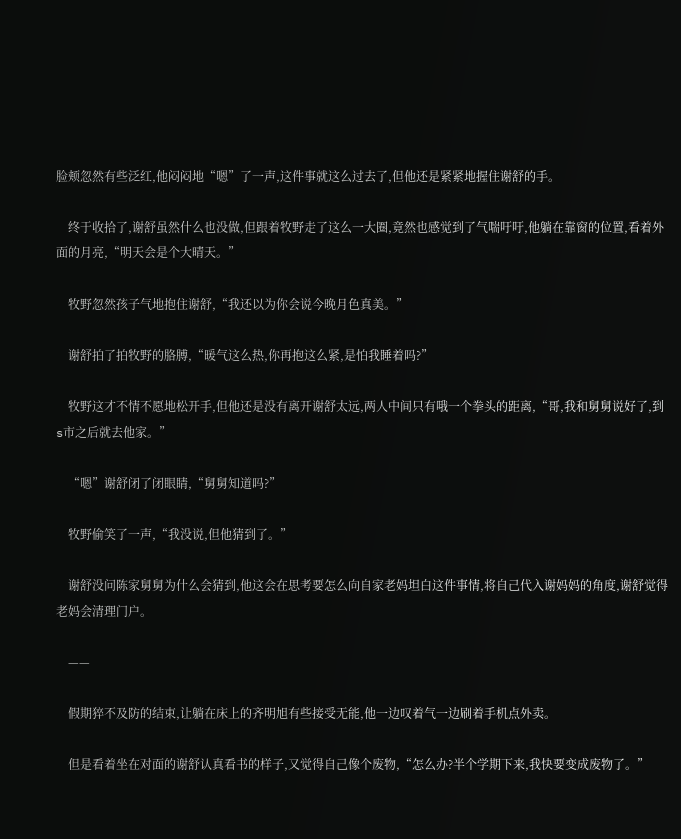脸颊忽然有些泛红,他闷闷地“嗯”了一声,这件事就这么过去了,但他还是紧紧地握住谢舒的手。

    终于收拾了,谢舒虽然什么也没做,但跟着牧野走了这么一大圈,竟然也感觉到了气喘吁吁,他躺在靠窗的位置,看着外面的月亮,“明天会是个大晴天。”

    牧野忽然孩子气地抱住谢舒,“我还以为你会说今晚月色真美。”

    谢舒拍了拍牧野的胳膊,“暖气这么热,你再抱这么紧,是怕我睡着吗?”

    牧野这才不情不愿地松开手,但他还是没有离开谢舒太远,两人中间只有哦一个拳头的距离,“哥,我和舅舅说好了,到s市之后就去他家。”

    “嗯”谢舒闭了闭眼睛,“舅舅知道吗?”

    牧野偷笑了一声,“我没说,但他猜到了。”

    谢舒没问陈家舅舅为什么会猜到,他这会在思考要怎么向自家老妈坦白这件事情,将自己代入谢妈妈的角度,谢舒觉得老妈会清理门户。

    ——

    假期猝不及防的结束,让躺在床上的齐明旭有些接受无能,他一边叹着气一边刷着手机点外卖。

    但是看着坐在对面的谢舒认真看书的样子,又觉得自己像个废物,“怎么办?半个学期下来,我快要变成废物了。”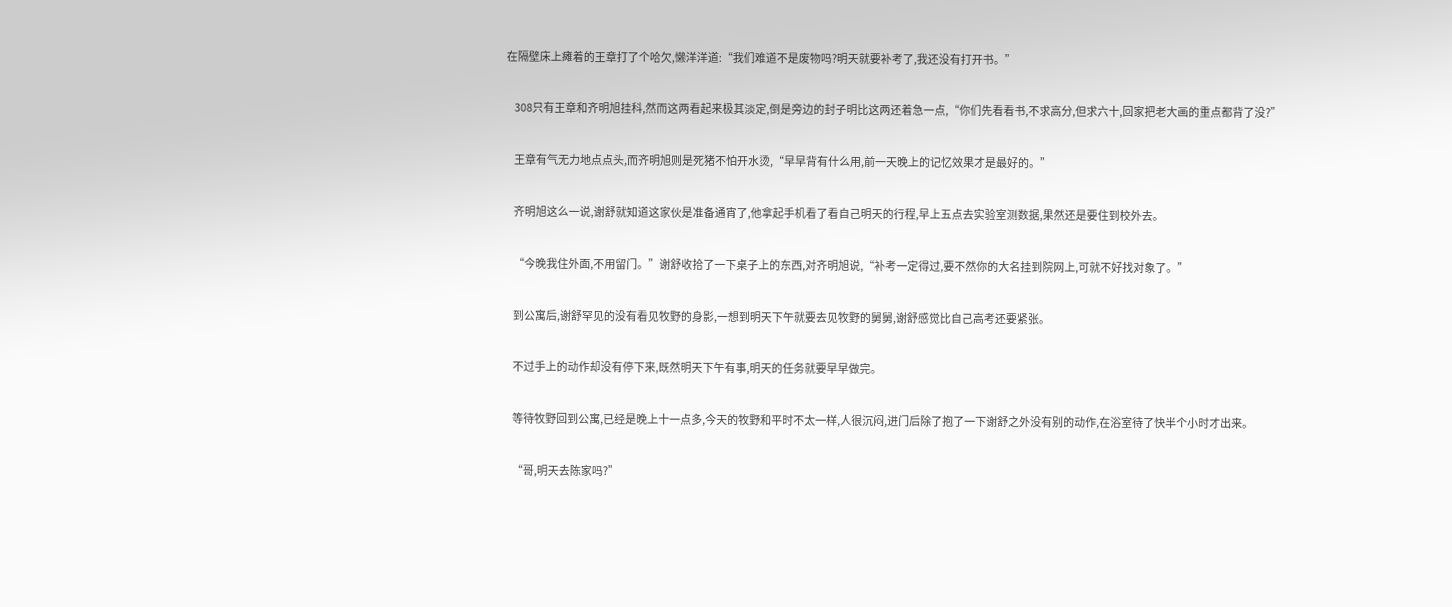在隔壁床上瘫着的王章打了个哈欠,懒洋洋道:“我们难道不是废物吗?明天就要补考了,我还没有打开书。”

    308只有王章和齐明旭挂科,然而这两看起来极其淡定,倒是旁边的封子明比这两还着急一点,“你们先看看书,不求高分,但求六十,回家把老大画的重点都背了没?”

    王章有气无力地点点头,而齐明旭则是死猪不怕开水烫,“早早背有什么用,前一天晚上的记忆效果才是最好的。”

    齐明旭这么一说,谢舒就知道这家伙是准备通宵了,他拿起手机看了看自己明天的行程,早上五点去实验室测数据,果然还是要住到校外去。

    “今晚我住外面,不用留门。”谢舒收拾了一下桌子上的东西,对齐明旭说,“补考一定得过,要不然你的大名挂到院网上,可就不好找对象了。”

    到公寓后,谢舒罕见的没有看见牧野的身影,一想到明天下午就要去见牧野的舅舅,谢舒感觉比自己高考还要紧张。

    不过手上的动作却没有停下来,既然明天下午有事,明天的任务就要早早做完。

    等待牧野回到公寓,已经是晚上十一点多,今天的牧野和平时不太一样,人很沉闷,进门后除了抱了一下谢舒之外没有别的动作,在浴室待了快半个小时才出来。

    “哥,明天去陈家吗?”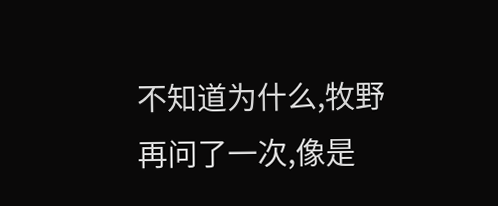不知道为什么,牧野再问了一次,像是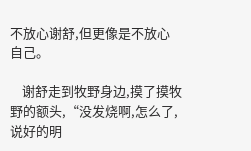不放心谢舒,但更像是不放心自己。

    谢舒走到牧野身边,摸了摸牧野的额头,“没发烧啊,怎么了,说好的明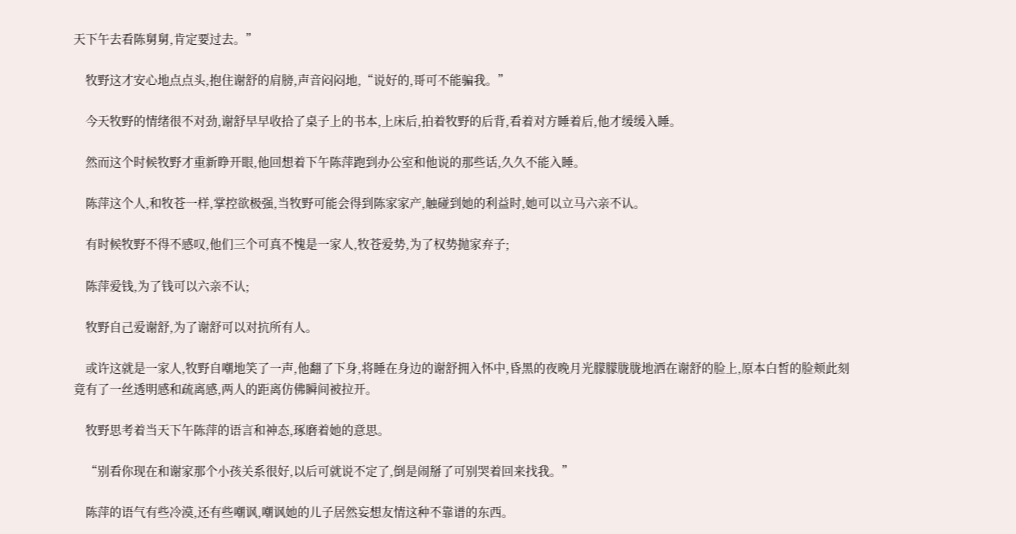天下午去看陈舅舅,肯定要过去。”

    牧野这才安心地点点头,抱住谢舒的肩膀,声音闷闷地,“说好的,哥可不能骗我。”

    今天牧野的情绪很不对劲,谢舒早早收拾了桌子上的书本,上床后,拍着牧野的后背,看着对方睡着后,他才缓缓入睡。

    然而这个时候牧野才重新睁开眼,他回想着下午陈萍跑到办公室和他说的那些话,久久不能入睡。

    陈萍这个人,和牧苍一样,掌控欲极强,当牧野可能会得到陈家家产,触碰到她的利益时,她可以立马六亲不认。

    有时候牧野不得不感叹,他们三个可真不愧是一家人,牧苍爱势,为了权势抛家弃子;

    陈萍爱钱,为了钱可以六亲不认;

    牧野自己爱谢舒,为了谢舒可以对抗所有人。

    或许这就是一家人,牧野自嘲地笑了一声,他翻了下身,将睡在身边的谢舒拥入怀中,昏黑的夜晚月光朦朦胧胧地洒在谢舒的脸上,原本白皙的脸颊此刻竟有了一丝透明感和疏离感,两人的距离仿佛瞬间被拉开。

    牧野思考着当天下午陈萍的语言和神态,琢磨着她的意思。

    “别看你现在和谢家那个小孩关系很好,以后可就说不定了,倒是闹掰了可别哭着回来找我。”

    陈萍的语气有些冷漠,还有些嘲讽,嘲讽她的儿子居然妄想友情这种不靠谱的东西。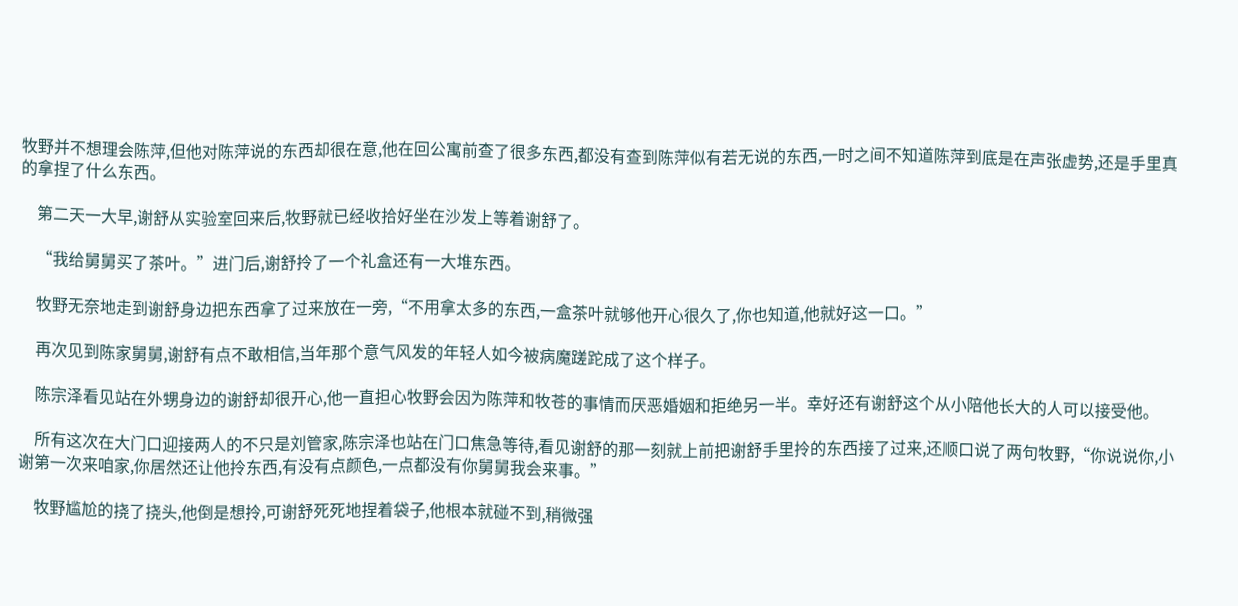牧野并不想理会陈萍,但他对陈萍说的东西却很在意,他在回公寓前查了很多东西,都没有查到陈萍似有若无说的东西,一时之间不知道陈萍到底是在声张虚势,还是手里真的拿捏了什么东西。

    第二天一大早,谢舒从实验室回来后,牧野就已经收拾好坐在沙发上等着谢舒了。

    “我给舅舅买了茶叶。”进门后,谢舒拎了一个礼盒还有一大堆东西。

    牧野无奈地走到谢舒身边把东西拿了过来放在一旁,“不用拿太多的东西,一盒茶叶就够他开心很久了,你也知道,他就好这一口。”

    再次见到陈家舅舅,谢舒有点不敢相信,当年那个意气风发的年轻人如今被病魔蹉跎成了这个样子。

    陈宗泽看见站在外甥身边的谢舒却很开心,他一直担心牧野会因为陈萍和牧苍的事情而厌恶婚姻和拒绝另一半。幸好还有谢舒这个从小陪他长大的人可以接受他。

    所有这次在大门口迎接两人的不只是刘管家,陈宗泽也站在门口焦急等待,看见谢舒的那一刻就上前把谢舒手里拎的东西接了过来,还顺口说了两句牧野,“你说说你,小谢第一次来咱家,你居然还让他拎东西,有没有点颜色,一点都没有你舅舅我会来事。”

    牧野尴尬的挠了挠头,他倒是想拎,可谢舒死死地捏着袋子,他根本就碰不到,稍微强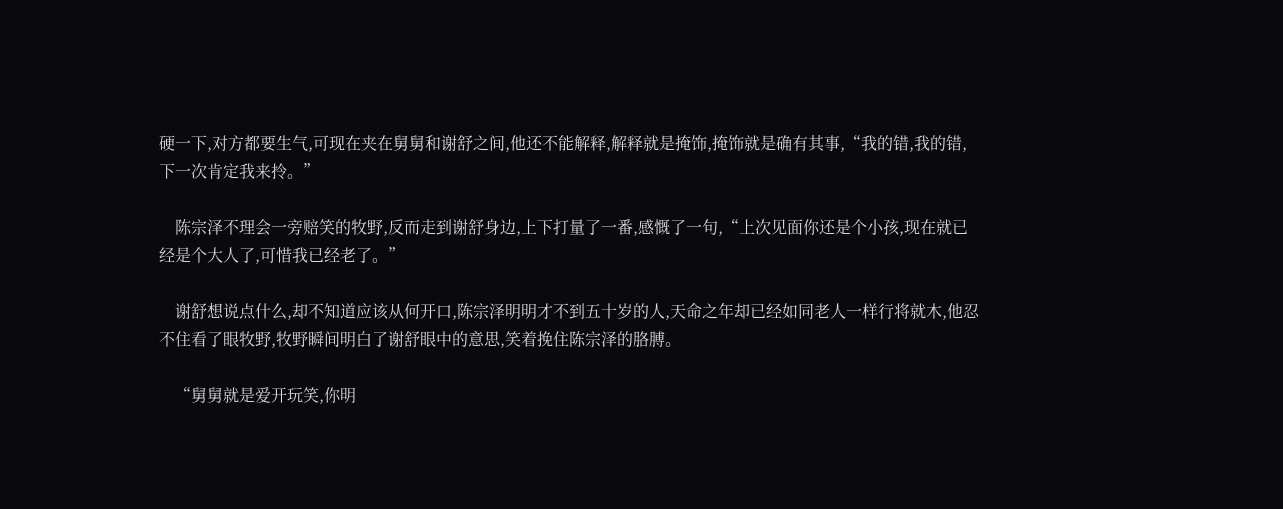硬一下,对方都要生气,可现在夹在舅舅和谢舒之间,他还不能解释,解释就是掩饰,掩饰就是确有其事,“我的错,我的错,下一次肯定我来拎。”

    陈宗泽不理会一旁赔笑的牧野,反而走到谢舒身边,上下打量了一番,感慨了一句,“上次见面你还是个小孩,现在就已经是个大人了,可惜我已经老了。”

    谢舒想说点什么,却不知道应该从何开口,陈宗泽明明才不到五十岁的人,天命之年却已经如同老人一样行将就木,他忍不住看了眼牧野,牧野瞬间明白了谢舒眼中的意思,笑着挽住陈宗泽的胳膊。

    “舅舅就是爱开玩笑,你明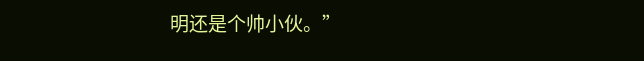明还是个帅小伙。”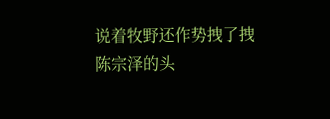说着牧野还作势拽了拽陈宗泽的头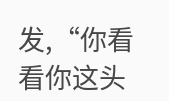发,“你看看你这头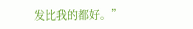发比我的都好。”